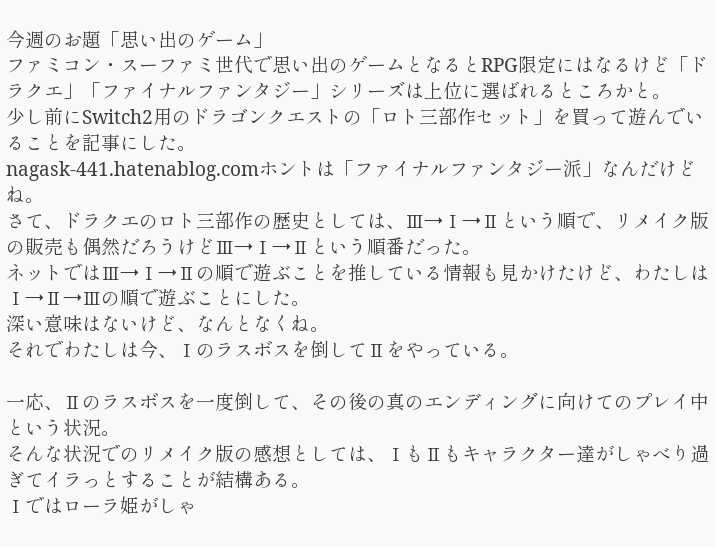今週のお題「思い出のゲーム」
ファミコン・スーファミ世代で思い出のゲームとなるとRPG限定にはなるけど「ドラクエ」「ファイナルファンタジー」シリーズは上位に選ばれるところかと。
少し前にSwitch2用のドラゴンクエストの「ロト三部作セット」を買って遊んでいることを記事にした。
nagask-441.hatenablog.comホントは「ファイナルファンタジー派」なんだけどね。
さて、ドラクエのロト三部作の歴史としては、Ⅲ→Ⅰ→Ⅱという順で、リメイク版の販売も偶然だろうけどⅢ→Ⅰ→Ⅱという順番だった。
ネットではⅢ→Ⅰ→Ⅱの順で遊ぶことを推している情報も見かけたけど、わたしはⅠ→Ⅱ→Ⅲの順で遊ぶことにした。
深い意味はないけど、なんとなくね。
それでわたしは今、Ⅰのラスボスを倒してⅡをやっている。

一応、Ⅱのラスボスを一度倒して、その後の真のエンディングに向けてのプレイ中という状況。
そんな状況でのリメイク版の感想としては、ⅠもⅡもキャラクター達がしゃべり過ぎてイラっとすることが結構ある。
Ⅰではローラ姫がしゃ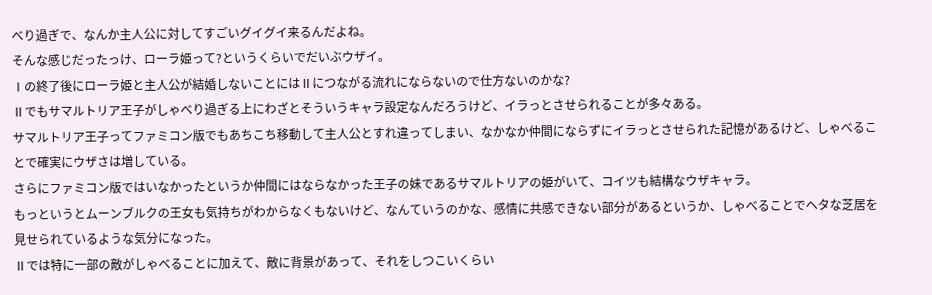べり過ぎで、なんか主人公に対してすごいグイグイ来るんだよね。
そんな感じだったっけ、ローラ姫って?というくらいでだいぶウザイ。
Ⅰの終了後にローラ姫と主人公が結婚しないことにはⅡにつながる流れにならないので仕方ないのかな?
Ⅱでもサマルトリア王子がしゃべり過ぎる上にわざとそういうキャラ設定なんだろうけど、イラっとさせられることが多々ある。
サマルトリア王子ってファミコン版でもあちこち移動して主人公とすれ違ってしまい、なかなか仲間にならずにイラっとさせられた記憶があるけど、しゃべることで確実にウザさは増している。
さらにファミコン版ではいなかったというか仲間にはならなかった王子の妹であるサマルトリアの姫がいて、コイツも結構なウザキャラ。
もっというとムーンブルクの王女も気持ちがわからなくもないけど、なんていうのかな、感情に共感できない部分があるというか、しゃべることでヘタな芝居を見せられているような気分になった。
Ⅱでは特に一部の敵がしゃべることに加えて、敵に背景があって、それをしつこいくらい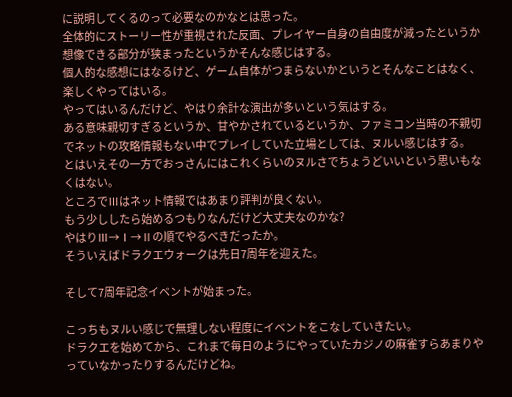に説明してくるのって必要なのかなとは思った。
全体的にストーリー性が重視された反面、プレイヤー自身の自由度が減ったというか想像できる部分が狭まったというかそんな感じはする。
個人的な感想にはなるけど、ゲーム自体がつまらないかというとそんなことはなく、楽しくやってはいる。
やってはいるんだけど、やはり余計な演出が多いという気はする。
ある意味親切すぎるというか、甘やかされているというか、ファミコン当時の不親切でネットの攻略情報もない中でプレイしていた立場としては、ヌルい感じはする。
とはいえその一方でおっさんにはこれくらいのヌルさでちょうどいいという思いもなくはない。
ところでⅢはネット情報ではあまり評判が良くない。
もう少ししたら始めるつもりなんだけど大丈夫なのかな?
やはりⅢ→Ⅰ→Ⅱの順でやるべきだったか。
そういえばドラクエウォークは先日7周年を迎えた。

そして7周年記念イベントが始まった。

こっちもヌルい感じで無理しない程度にイベントをこなしていきたい。
ドラクエを始めてから、これまで毎日のようにやっていたカジノの麻雀すらあまりやっていなかったりするんだけどね。